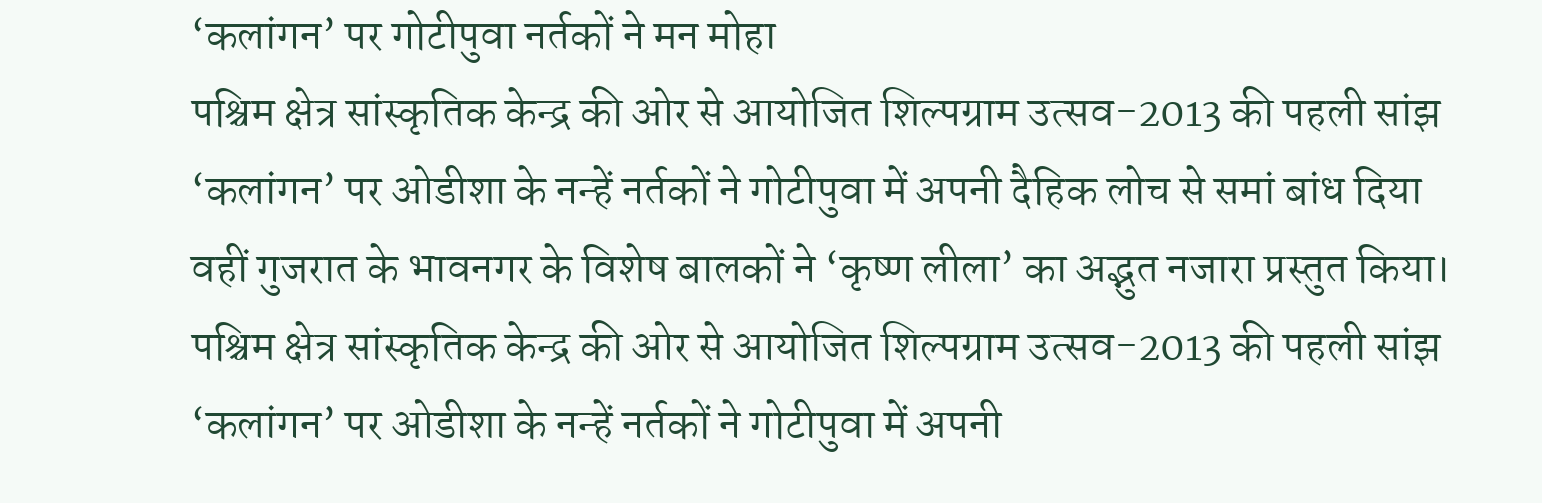‘कलांगन’ पर गोटीपुवा नर्तकों ने मन मोहा
पश्चिम क्षेत्र सांस्कृतिक केन्द्र की ओर से आयोजित शिल्पग्राम उत्सव-2013 की पहली सांझ ‘कलांगन’ पर ओडीशा के नन्हें नर्तकों ने गोटीपुवा में अपनी दैहिक लोच से समां बांध दिया वहीं गुजरात के भावनगर के विशेष बालकों ने ‘कृष्ण लीला’ का अद्भुत नजारा प्रस्तुत किया।
पश्चिम क्षेत्र सांस्कृतिक केन्द्र की ओर से आयोजित शिल्पग्राम उत्सव-2013 की पहली सांझ ‘कलांगन’ पर ओडीशा के नन्हें नर्तकों ने गोटीपुवा में अपनी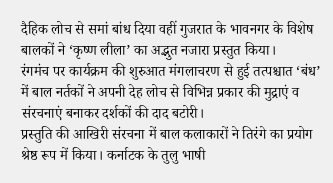दैहिक लोच से समां बांध दिया वहीं गुजरात के भावनगर के विशेष बालकों ने ‘कृष्ण लीला’ का अद्भुत नजारा प्रस्तुत किया।
रंगमंच पर कार्यक्रम की शुरुआत मंगलाचरण से हुई तत्पश्चात ‘बंध’ में बाल नर्तकों ने अपनी देह लोच से विभिन्न प्रकार की मुद्राएं व संरचनाएं बनाकर दर्शकों की दाद बटोरी।
प्रस्तुति की आखिरी संरचना में बाल कलाकारों ने तिरंगे का प्रयोग श्रेष्ठ रूप में किया। कर्नाटक के तुलु भाषी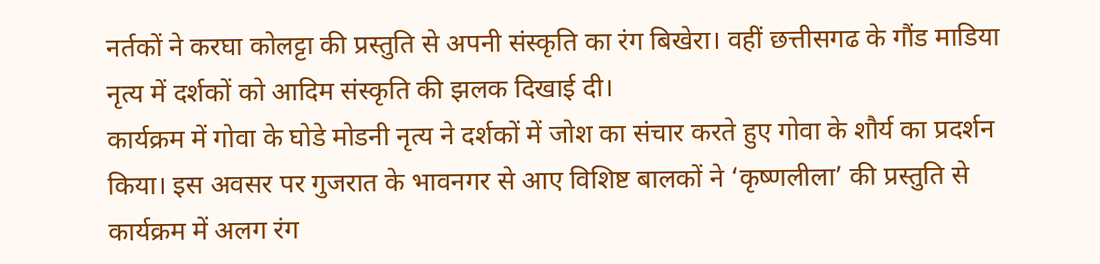नर्तकों ने करघा कोलट्टा की प्रस्तुति से अपनी संस्कृति का रंग बिखेरा। वहीं छत्तीसगढ के गौंड माडिया नृत्य में दर्शकों को आदिम संस्कृति की झलक दिखाई दी।
कार्यक्रम में गोवा के घोडे मोडनी नृत्य ने दर्शकों में जोश का संचार करते हुए गोवा के शौर्य का प्रदर्शन किया। इस अवसर पर गुजरात के भावनगर से आए विशिष्ट बालकों ने ‘कृष्णलीला’ की प्रस्तुति से कार्यक्रम में अलग रंग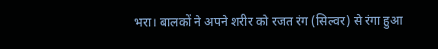भरा। बालकों ने अपने शरीर को रजत रंग (सिल्वर) से रंगा हुआ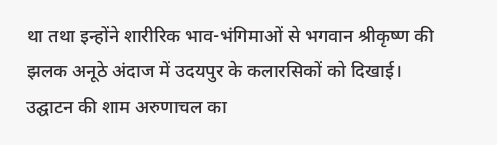था तथा इन्होंने शारीरिक भाव-भंगिमाओं से भगवान श्रीकृष्ण की झलक अनूठे अंदाज में उदयपुर के कलारसिकों को दिखाई।
उद्घाटन की शाम अरुणाचल का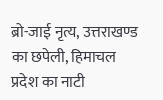ब्रो-जाई नृत्य, उत्तराखण्ड का छपेली, हिमाचल प्रदेश का नाटी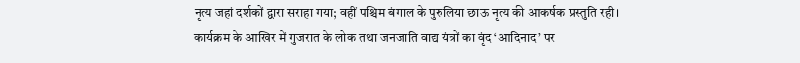नृत्य जहां दर्शकों द्वारा सराहा गया; वहीं पश्चिम बंगाल के पुरुलिया छाऊ नृत्य की आकर्षक प्रस्तुति रही।
कार्यक्रम के आखिर में गुजरात के लोक तथा जनजाति वाद्य यंत्रों का वृंद ‘आदिनाद’ पर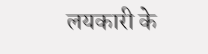लयकारी के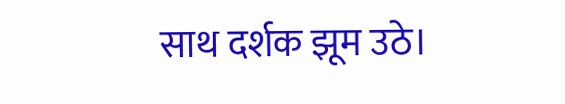साथ दर्शक झूम उठे।